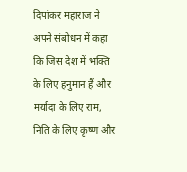दिपांकर महाराज ने अपने संबोधन में कहा कि जिस देश में भक्ति के लिए हनुमान हैं और मर्यादा के लिए राम, निति के लिए कृष्ण और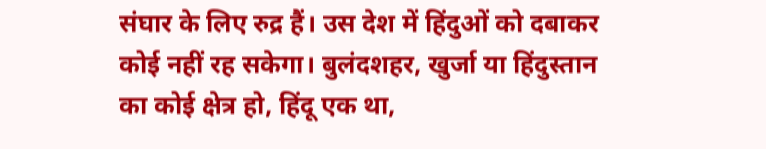संघार के लिए रुद्र हैं। उस देश में हिंदुओं को दबाकर कोई नहीं रह सकेगा। बुलंदशहर, खुर्जा या हिंदुस्तान का कोई क्षेत्र हो, हिंदू एक था,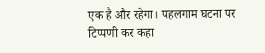एक है और रहेगा। पहलगाम घटना पर टिप्पणी कर कहा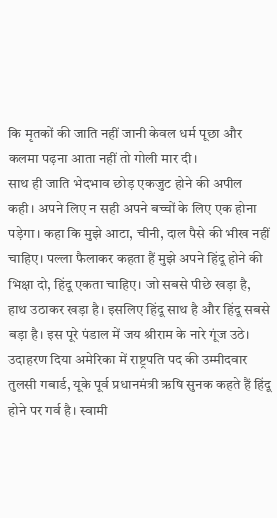कि मृतकों की जाति नहीं जानी केवल धर्म पूछा और कलमा पढ़ना आता नहीं तो गोली मार दी।
साथ ही जाति भेदभाव छोड़ एकजुट होने की अपील कही। अपने लिए न सही अपने बच्चों के लिए एक होना पड़ेगा। कहा कि मुझे आटा, चीनी, दाल पैसे की भीख नहीं चाहिए। पल्ला फैलाकर कहता हैं मुझे अपने हिंदू होने की भिक्षा दो, हिंदू एकता चाहिए। जो सबसे पीछे खड़ा है, हाथ उठाकर खड़ा है। इसलिए हिंदू साथ है और हिंदू सबसे बड़ा है। इस पूरे पंडाल में जय श्रीराम के नारे गूंज उठे।
उदाहरण दिया अमेरिका में राष्ट्रपति पद की उम्मीदवार तुलसी गबार्ड, यूके पूर्व प्रधानमंत्री ऋषि सुनक कहते हैं हिंदू होने पर गर्व है। स्वामी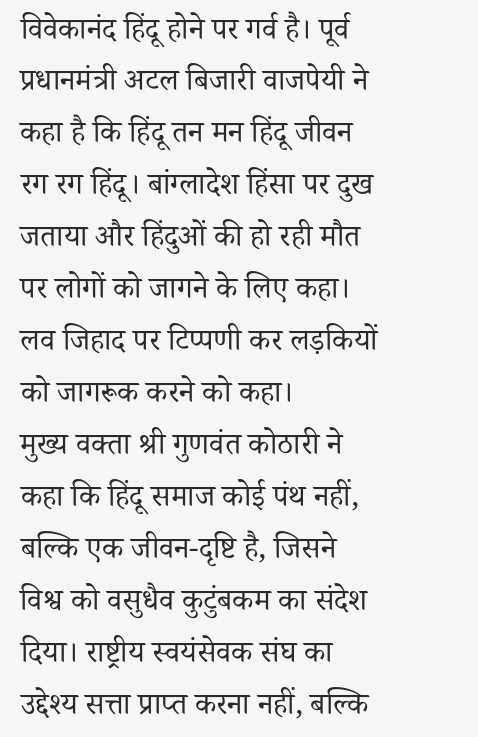विवेकानंद हिंदू होने पर गर्व है। पूर्व प्रधानमंत्री अटल बिजारी वाजपेयी ने कहा है कि हिंदू तन मन हिंदू जीवन रग रग हिंदू। बांग्लादेश हिंसा पर दुख जताया और हिंदुओं की हो रही मौत पर लोगों को जागने के लिए कहा। लव जिहाद पर टिप्पणी कर लड़कियों को जागरूक करने को कहा।
मुख्य वक्ता श्री गुणवंत कोठारी ने कहा कि हिंदू समाज कोई पंथ नहीं, बल्कि एक जीवन-दृष्टि है, जिसने विश्व को वसुधैव कुटुंबकम का संदेश दिया। राष्ट्रीय स्वयंसेवक संघ का उद्देश्य सत्ता प्राप्त करना नहीं, बल्कि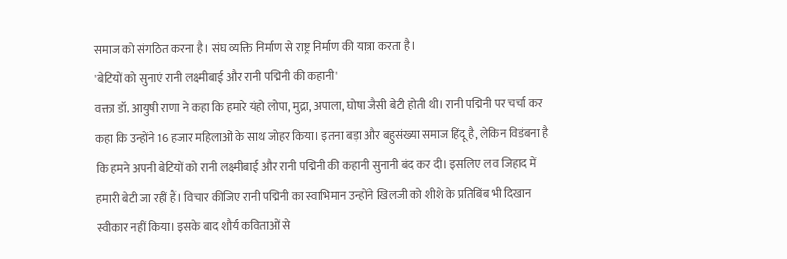समाज को संगठित करना है। संघ व्यक्ति निर्माण से राष्ट्र निर्माण की यात्रा करता है।
'बेटियों को सुनाएं रानी लक्ष्मीबाई और रानी पद्मिनी की कहानी'
वक्ता डॉ. आयुषी राणा ने कहा कि हमारे यंहो लोपा, मुद्रा, अपाला, घोषा जैसी बेटी होती थी। रानी पद्मिनी पर चर्चा कर कहा कि उन्होंने 16 हजार महिलाओं के साथ जोहर किया। इतना बड़ा और बहुसंख्या समाज हिंदू है, लेकिन विडंबना है कि हमने अपनी बेटियों को रानी लक्ष्मीबाई और रानी पद्मिनी की कहानी सुनानी बंद कर दी। इसलिए लव जिहाद में हमारी बेटी जा रहीं हैं। विचार कीजिए रानी पद्मिनी का स्वाभिमान उन्होंने खिलजी को शीशे के प्रतिबिंब भी दिखान स्वीकार नहीं किया। इसके बाद शौर्य कविताओं से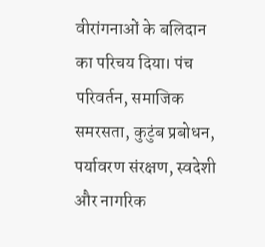वीरांगनाओं के बलिदान का परिचय दिया। पंच परिवर्तन, समाजिक समरसता, कुटुंब प्रबोधन, पर्यावरण संरक्षण, स्वदेशी और नागरिक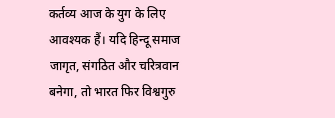कर्तव्य आज के युग के लिए आवश्यक हैं। यदि हिन्दू समाज जागृत, संगठित और चरित्रवान बनेगा, तो भारत फिर विश्वगुरु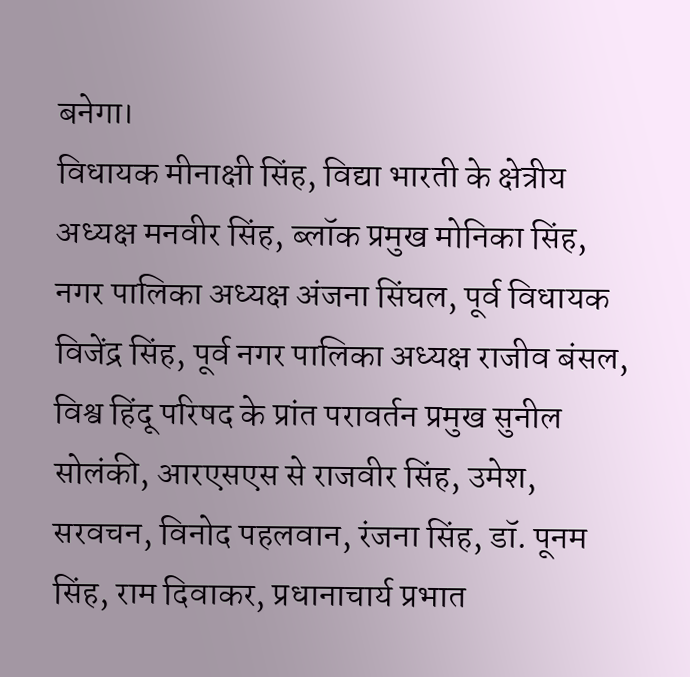बनेगा।
विधायक मीनाक्षी सिंह, विद्या भारती के क्षेत्रीय अध्यक्ष मनवीर सिंह, ब्लॉक प्रमुख मोनिका सिंह, नगर पालिका अध्यक्ष अंजना सिंघल, पूर्व विधायक विजेंद्र सिंह, पूर्व नगर पालिका अध्यक्ष राजीव बंसल, विश्व हिंदू परिषद के प्रांत परावर्तन प्रमुख सुनील सोलंकी, आरएसएस से राजवीर सिंह, उमेश, सरवचन, विनोद पहलवान, रंजना सिंह, डॉ. पूनम सिंह, राम दिवाकर, प्रधानाचार्य प्रभात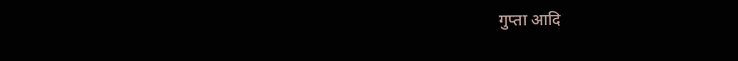गुप्ता आदि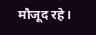मौजूद रहे।